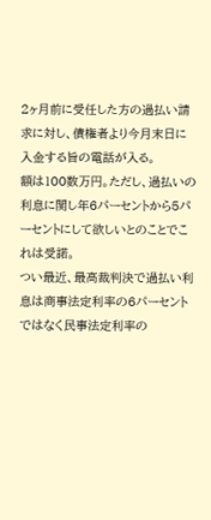2ヶ月前に受任した方の過払い請求に対し、債権者より今月末日に入金する旨の電話が入る。
額は100数万円。ただし、過払いの利息に関し年6パーセントから5パーセントにして欲しいとのことでこれは受諾。
つい最近、最高裁判決で過払い利息は商事法定利率の6パーセントではなく民事法定利率の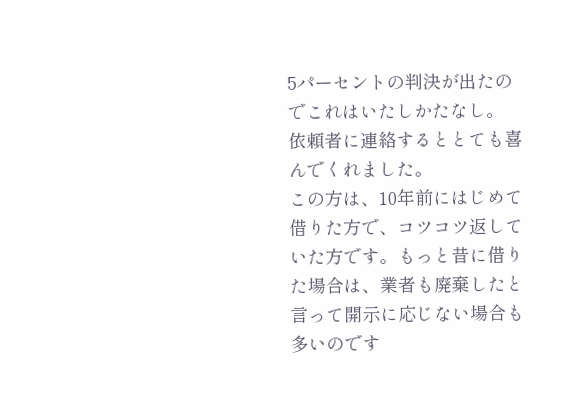5パーセントの判決が出たのでこれはいたしかたなし。
依頼者に連絡するととても喜んでくれました。
この方は、10年前にはじめて借りた方で、コツコツ返していた方です。もっと昔に借りた場合は、業者も廃棄したと言って開示に応じない場合も多いのです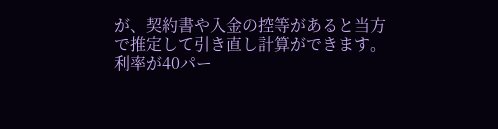が、契約書や入金の控等があると当方で推定して引き直し計算ができます。
利率が40パー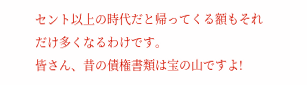セント以上の時代だと帰ってくる額もそれだけ多くなるわけです。
皆さん、昔の債権書類は宝の山ですよ!